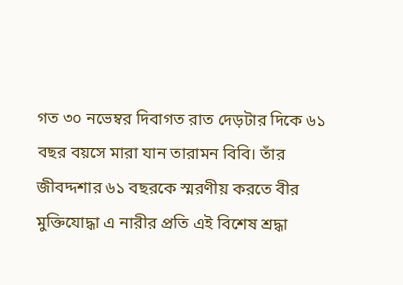গত ৩০ নভেম্বর দিবাগত রাত দেড়টার দিকে ৬১ বছর বয়সে মারা যান তারামন বিবি। তাঁর জীবদ্দশার ৬১ বছরকে স্মরণীয় করতে বীর মুক্তিযোদ্ধা এ নারীর প্রতি এই বিশেষ শ্রদ্ধা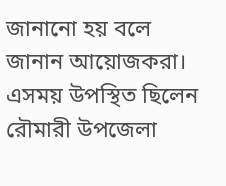জানানো হয় বলে জানান আয়োজকরা। এসময় উপস্থিত ছিলেন রৌমারী উপজেলা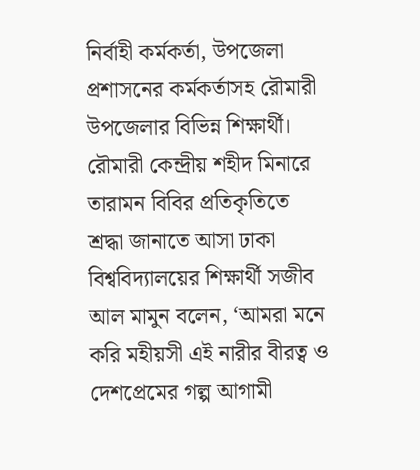নির্বাহী কর্মকর্তা, উপজেলা প্রশাসনের কর্মকর্তাসহ রৌমারী উপজেলার বিভিন্ন শিক্ষার্থী।
রৌমারী কেন্দ্রীয় শহীদ মিনারে তারামন বিবির প্রতিকৃতিতে শ্রদ্ধা জানাতে আসা ঢাকা বিশ্ববিদ্যালয়ের শিক্ষার্থী সজীব আল মামুন বলেন, ‘আমরা মনে করি মহীয়সী এই নারীর বীরত্ব ও দেশপ্রেমের গল্প আগামী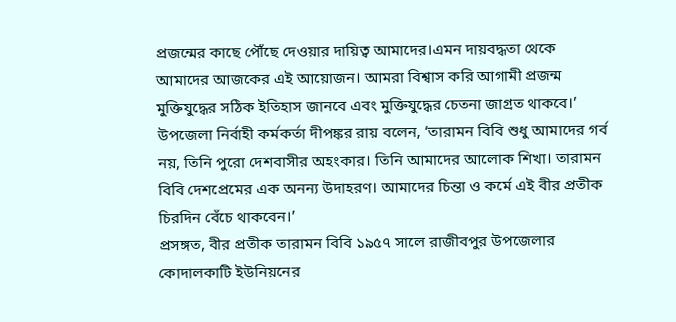প্রজন্মের কাছে পৌঁছে দেওয়ার দায়িত্ব আমাদের।এমন দায়বদ্ধতা থেকে আমাদের আজকের এই আয়োজন। আমরা বিশ্বাস করি আগামী প্রজন্ম মুক্তিযুদ্ধের সঠিক ইতিহাস জানবে এবং মুক্তিযুদ্ধের চেতনা জাগ্রত থাকবে।’
উপজেলা নির্বাহী কর্মকর্তা দীপঙ্কর রায় বলেন, ‘তারামন বিবি শুধু আমাদের গর্ব নয়, তিনি পুরো দেশবাসীর অহংকার। তিনি আমাদের আলোক শিখা। তারামন বিবি দেশপ্রেমের এক অনন্য উদাহরণ। আমাদের চিন্তা ও কর্মে এই বীর প্রতীক চিরদিন বেঁচে থাকবেন।’
প্রসঙ্গত, বীর প্রতীক তারামন বিবি ১৯৫৭ সালে রাজীবপুর উপজেলার কোদালকাটি ইউনিয়নের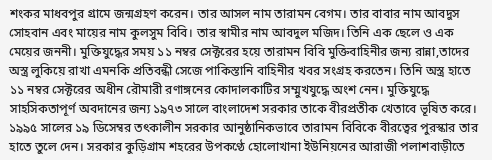শংকর মাধবপুর গ্রামে জন্মগ্রহণ করেন। তার আসল নাম তারামন বেগম। তার বাবার নাম আবদুস সোহবান এবং মায়ের নাম কুলসুম বিবি। তার স্বামীর নাম আবদুল মজিদ। তিনি এক ছেলে ও এক মেয়ের জননী। মুক্তিযুদ্ধের সময় ১১ নম্বর সেক্টরের হয়ে তারামন বিবি মুক্তিবাহিনীর জন্য রান্না,তাদের অস্ত্র লুকিয়ে রাখা এমনকি প্রতিবন্ধী সেজে পাকিস্তানি বাহিনীর খবর সংগ্রহ করতেন। তিনি অস্ত্র হাতে ১১ নম্বর সেক্টরের অধীন রৌমারী রণাঙ্গনের কোদালকাটির সম্মুখযুদ্ধে অংশ নেন। মুক্তিযুদ্ধে সাহসিকতাপূর্ণ অবদানের জন্য ১৯৭৩ সালে বাংলাদেশ সরকার তাকে বীরপ্রতীক খেতাবে ভূষিত করে। ১৯৯৫ সালের ১৯ ডিসেম্বর তৎকালীন সরকার আনুষ্ঠানিকভাবে তারামন বিবিকে বীরত্বের পুরস্কার তার হাতে তুলে দেন। সরকার কুড়িগ্রাম শহরের উপকণ্ঠে হোলোখানা ইউনিয়নের আরাজী পলাশবাড়ীতে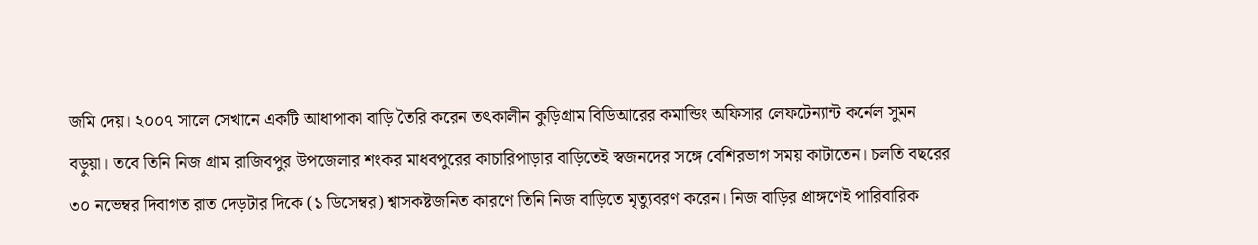জমি দেয়। ২০০৭ সালে সেখানে একটি আধাপাকা বাড়ি তৈরি করেন তৎকালীন কুড়িগ্রাম বিডিআরের কমান্ডিং অফিসার লেফটেন্যান্ট কর্নেল সুমন বড়ুয়া। তবে তিনি নিজ গ্রাম রাজিবপুর উপজেলার শংকর মাধবপুরের কাচারিপাড়ার বাড়িতেই স্বজনদের সঙ্গে বেশিরভাগ সময় কাটাতেন। চলতি বছরের ৩০ নভেম্বর দিবাগত রাত দেড়টার দিকে (১ ডিসেম্বর) শ্বাসকষ্টজনিত কারণে তিনি নিজ বাড়িতে মৃত্যুবরণ করেন। নিজ বাড়ির প্রাঙ্গণেই পারিবারিক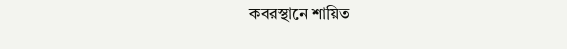কবরস্থানে শায়িত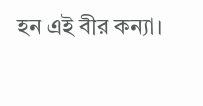হন এই বীর কন্যা।